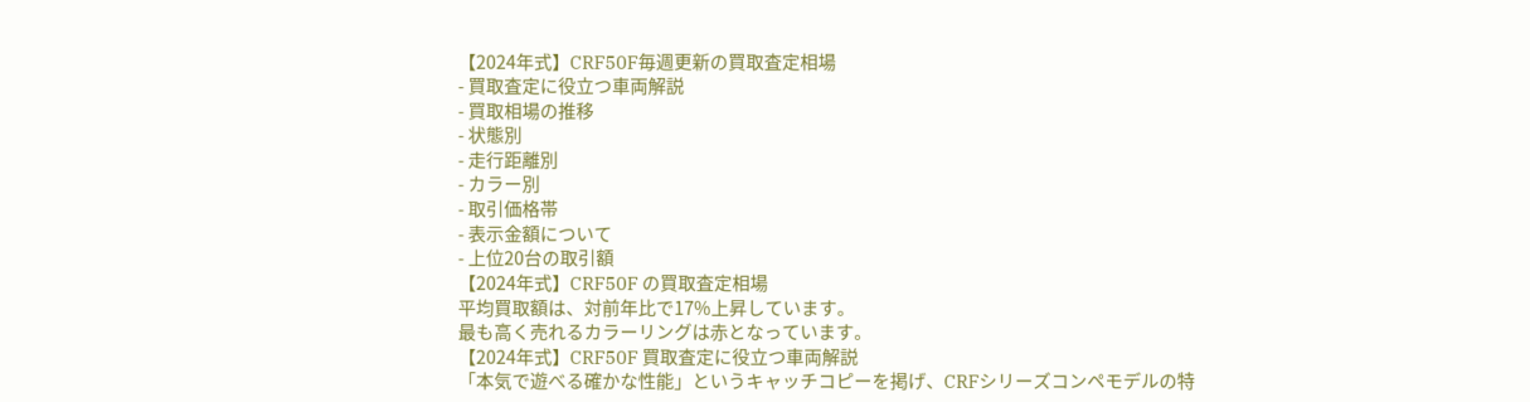【2024年式】CRF50F毎週更新の買取査定相場
- 買取査定に役立つ車両解説
- 買取相場の推移
- 状態別
- 走行距離別
- カラー別
- 取引価格帯
- 表示金額について
- 上位20台の取引額
【2024年式】CRF50F の買取査定相場
平均買取額は、対前年比で17%上昇しています。
最も高く売れるカラーリングは赤となっています。
【2024年式】CRF50F 買取査定に役立つ車両解説
「本気で遊べる確かな性能」というキャッチコピーを掲げ、CRFシリーズコンペモデルの特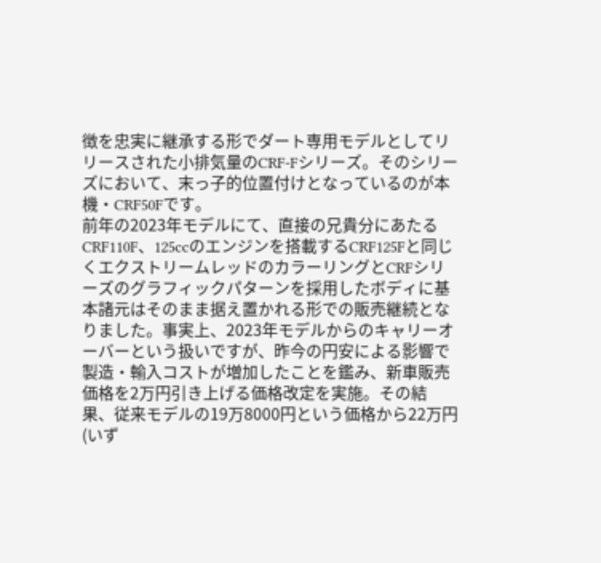徴を忠実に継承する形でダート専用モデルとしてリリースされた小排気量のCRF-Fシリーズ。そのシリーズにおいて、末っ子的位置付けとなっているのが本機・CRF50Fです。
前年の2023年モデルにて、直接の兄貴分にあたるCRF110F、125ccのエンジンを搭載するCRF125Fと同じくエクストリームレッドのカラーリングとCRFシリーズのグラフィックパターンを採用したボディに基本諸元はそのまま据え置かれる形での販売継続となりました。事実上、2023年モデルからのキャリーオーバーという扱いですが、昨今の円安による影響で製造・輸入コストが増加したことを鑑み、新車販売価格を2万円引き上げる価格改定を実施。その結果、従来モデルの19万8000円という価格から22万円(いず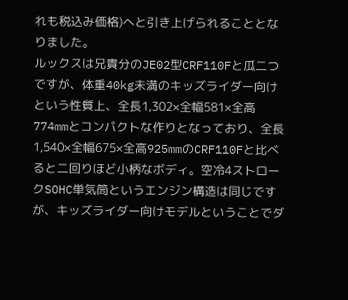れも税込み価格)へと引き上げられることとなりました。
ルックスは兄貴分のJE02型CRF110Fと瓜二つですが、体重40kg未満のキッズライダー向けという性質上、全長1,302×全幅581×全高774mmとコンパクトな作りとなっており、全長1,540×全幅675×全高925mmのCRF110Fと比べると二回りほど小柄なボディ。空冷4ストロークSOHC単気筒というエンジン構造は同じですが、キッズライダー向けモデルということでダ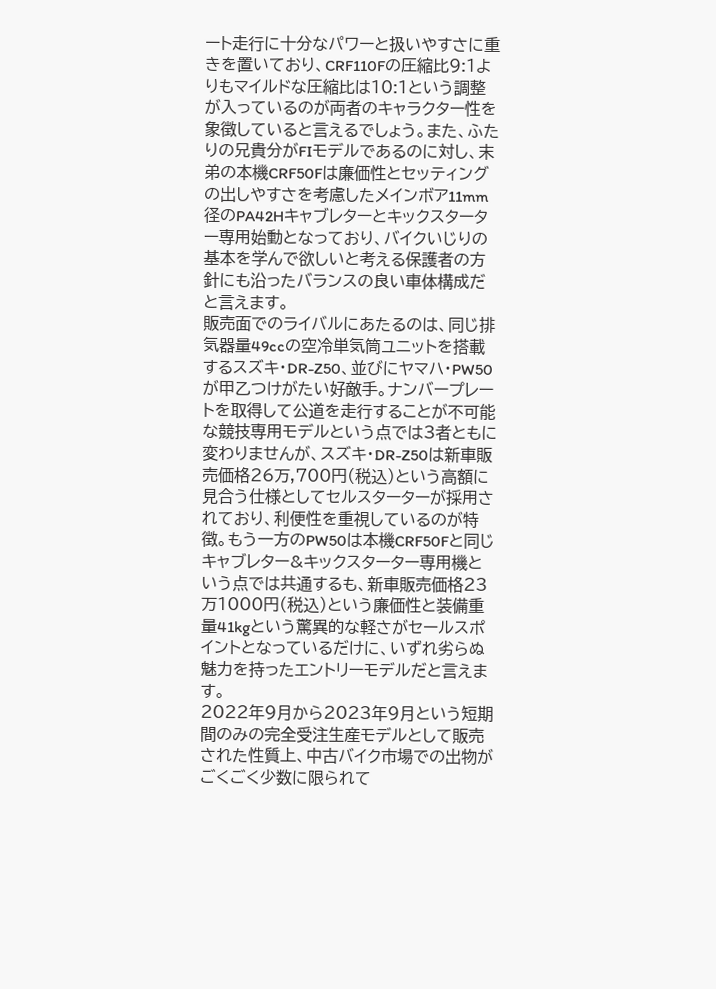ート走行に十分なパワーと扱いやすさに重きを置いており、CRF110Fの圧縮比9:1よりもマイルドな圧縮比は10:1という調整が入っているのが両者のキャラクター性を象徴していると言えるでしょう。また、ふたりの兄貴分がFIモデルであるのに対し、末弟の本機CRF50Fは廉価性とセッティングの出しやすさを考慮したメインボア11mm径のPA42Hキャブレターとキックスターター専用始動となっており、バイクいじりの基本を学んで欲しいと考える保護者の方針にも沿ったバランスの良い車体構成だと言えます。
販売面でのライバルにあたるのは、同じ排気器量49ccの空冷単気筒ユニットを搭載するスズキ・DR-Z50、並びにヤマハ・PW50が甲乙つけがたい好敵手。ナンバープレートを取得して公道を走行することが不可能な競技専用モデルという点では3者ともに変わりませんが、スズキ・DR-Z50は新車販売価格26万,700円(税込)という高額に見合う仕様としてセルスターターが採用されており、利便性を重視しているのが特徴。もう一方のPW50は本機CRF50Fと同じキャブレター&キックスターター専用機という点では共通するも、新車販売価格23万1000円(税込)という廉価性と装備重量41kgという驚異的な軽さがセールスポイントとなっているだけに、いずれ劣らぬ魅力を持ったエントリーモデルだと言えます。
2022年9月から2023年9月という短期間のみの完全受注生産モデルとして販売された性質上、中古バイク市場での出物がごくごく少数に限られて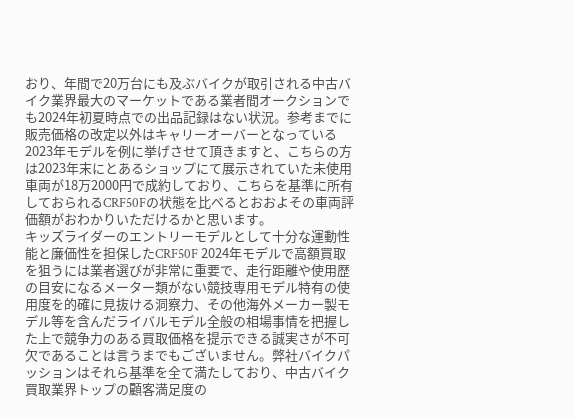おり、年間で20万台にも及ぶバイクが取引される中古バイク業界最大のマーケットである業者間オークションでも2024年初夏時点での出品記録はない状況。参考までに販売価格の改定以外はキャリーオーバーとなっている2023年モデルを例に挙げさせて頂きますと、こちらの方は2023年末にとあるショップにて展示されていた未使用車両が18万2000円で成約しており、こちらを基準に所有しておられるCRF50Fの状態を比べるとおおよその車両評価額がおわかりいただけるかと思います。
キッズライダーのエントリーモデルとして十分な運動性能と廉価性を担保したCRF50F 2024年モデルで高額買取を狙うには業者選びが非常に重要で、走行距離や使用歴の目安になるメーター類がない競技専用モデル特有の使用度を的確に見抜ける洞察力、その他海外メーカー製モデル等を含んだライバルモデル全般の相場事情を把握した上で競争力のある買取価格を提示できる誠実さが不可欠であることは言うまでもございません。弊社バイクパッションはそれら基準を全て満たしており、中古バイク買取業界トップの顧客満足度の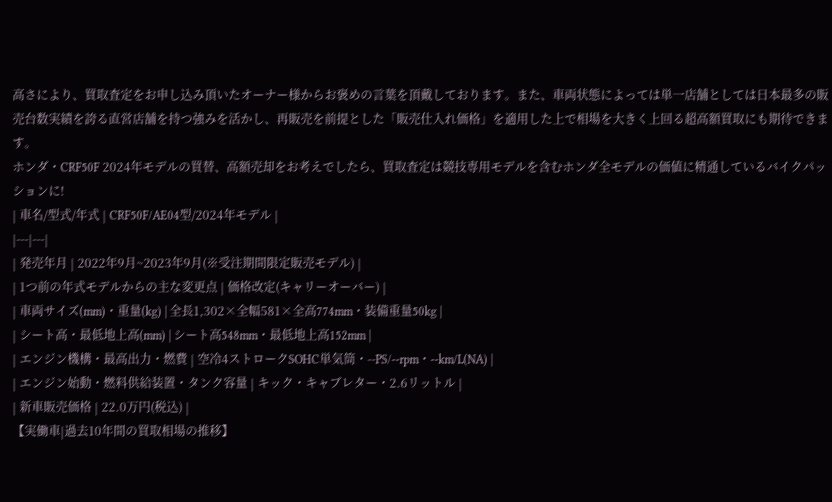高さにより、買取査定をお申し込み頂いたオーナー様からお褒めの言葉を頂戴しております。また、車両状態によっては単一店舗としては日本最多の販売台数実績を誇る直営店舗を持つ強みを活かし、再販売を前提とした「販売仕入れ価格」を適用した上で相場を大きく上回る超高額買取にも期待できます。
ホンダ・CRF50F 2024年モデルの買替、高額売却をお考えでしたら、買取査定は競技専用モデルを含むホンダ全モデルの価値に精通しているバイクパッションに!
| 車名/型式/年式 | CRF50F/AE04型/2024年モデル |
|---|---|
| 発売年月 | 2022年9月~2023年9月(※受注期間限定販売モデル) |
| 1つ前の年式モデルからの主な変更点 | 価格改定(キャリーオーバー) |
| 車両サイズ(mm)・重量(kg) | 全長1,302×全幅581×全高774mm・装備重量50kg |
| シート高・最低地上高(mm) | シート高548mm・最低地上高152mm |
| エンジン機構・最高出力・燃費 | 空冷4ストロークSOHC単気筒・--PS/--rpm・--km/L(NA) |
| エンジン始動・燃料供給装置・タンク容量 | キック・キャブレター・2.6リットル |
| 新車販売価格 | 22.0万円(税込) |
【実働車|過去10年間の買取相場の推移】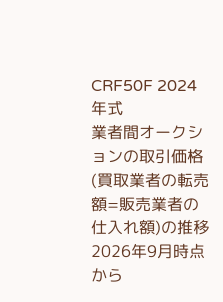CRF50F 2024年式
業者間オークションの取引価格(買取業者の転売額=販売業者の仕入れ額)の推移
2026年9月時点から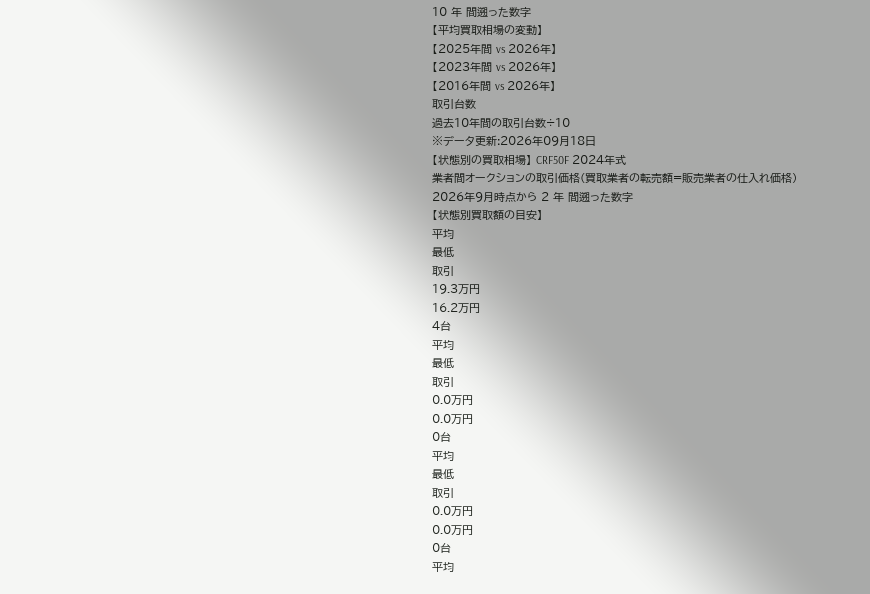10 年 間遡った数字
【平均買取相場の変動】
【2025年間 vs 2026年】
【2023年間 vs 2026年】
【2016年間 vs 2026年】
取引台数
過去10年間の取引台数÷10
※データ更新:2026年09月18日
【状態別の買取相場】 CRF50F 2024年式
業者間オークションの取引価格(買取業者の転売額=販売業者の仕入れ価格)
2026年9月時点から 2 年 間遡った数字
【状態別買取額の目安】
平均
最低
取引
19.3万円
16.2万円
4台
平均
最低
取引
0.0万円
0.0万円
0台
平均
最低
取引
0.0万円
0.0万円
0台
平均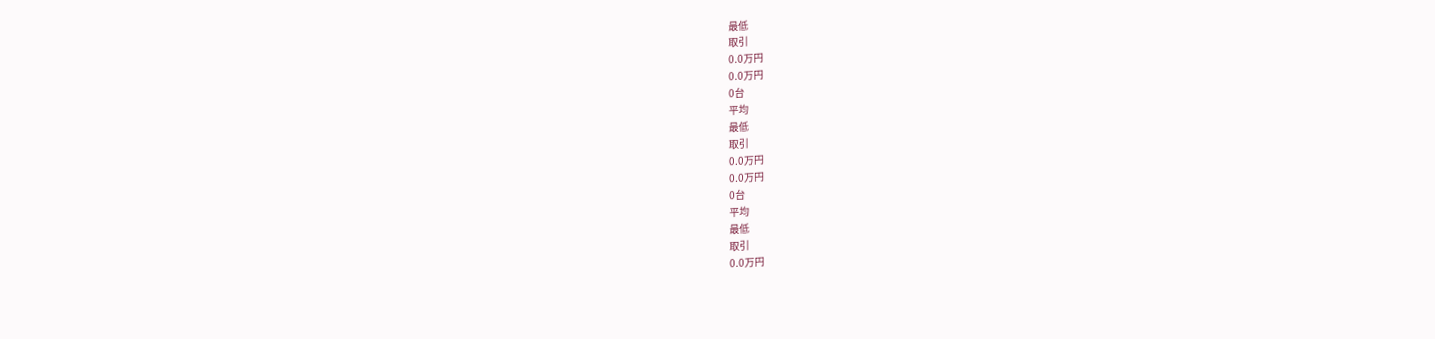最低
取引
0.0万円
0.0万円
0台
平均
最低
取引
0.0万円
0.0万円
0台
平均
最低
取引
0.0万円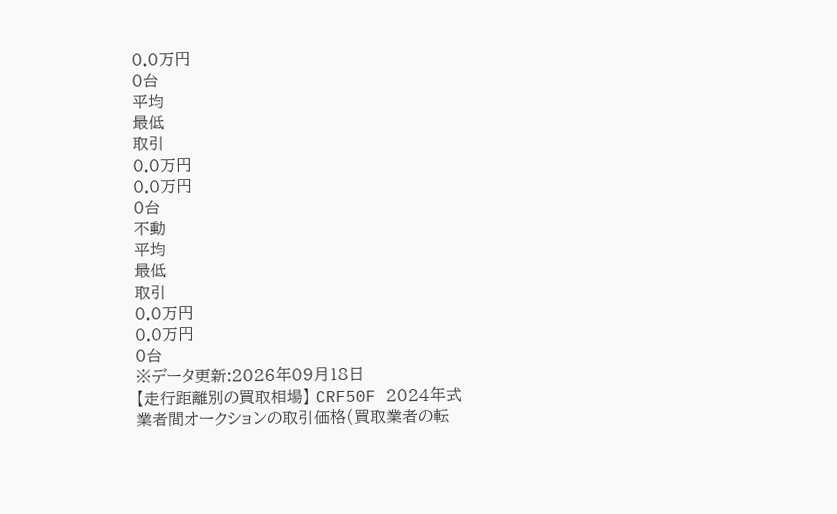0.0万円
0台
平均
最低
取引
0.0万円
0.0万円
0台
不動
平均
最低
取引
0.0万円
0.0万円
0台
※データ更新:2026年09月18日
【走行距離別の買取相場】 CRF50F 2024年式
業者間オークションの取引価格(買取業者の転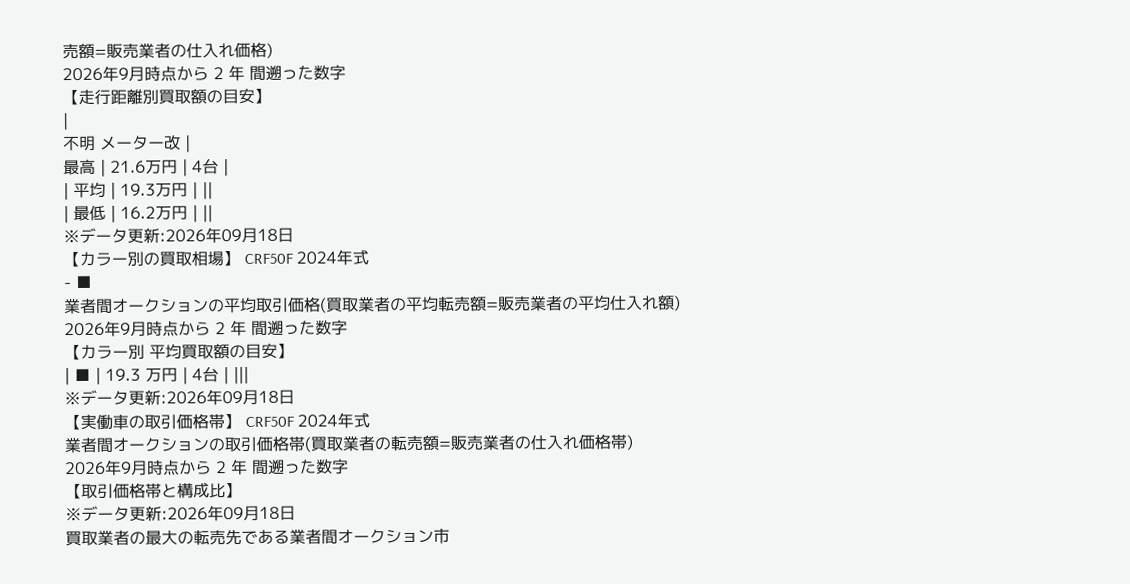売額=販売業者の仕入れ価格)
2026年9月時点から 2 年 間遡った数字
【走行距離別買取額の目安】
|
不明 メーター改 |
最高 | 21.6万円 | 4台 |
| 平均 | 19.3万円 | ||
| 最低 | 16.2万円 | ||
※データ更新:2026年09月18日
【カラー別の買取相場】 CRF50F 2024年式
- ■
業者間オークションの平均取引価格(買取業者の平均転売額=販売業者の平均仕入れ額)
2026年9月時点から 2 年 間遡った数字
【カラー別 平均買取額の目安】
| ■ | 19.3 万円 | 4台 | |||
※データ更新:2026年09月18日
【実働車の取引価格帯】 CRF50F 2024年式
業者間オークションの取引価格帯(買取業者の転売額=販売業者の仕入れ価格帯)
2026年9月時点から 2 年 間遡った数字
【取引価格帯と構成比】
※データ更新:2026年09月18日
買取業者の最大の転売先である業者間オークション市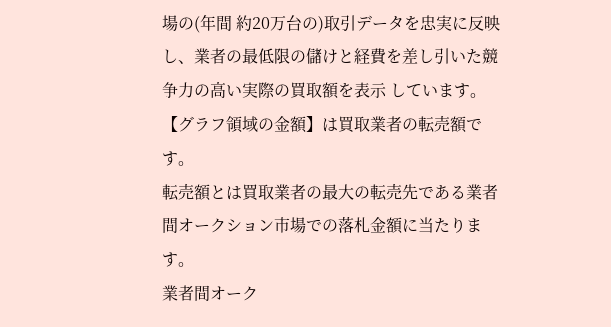場の(年間 約20万台の)取引データを忠実に反映し、業者の最低限の儲けと経費を差し引いた競争力の高い実際の買取額を表示 しています。
【グラフ領域の金額】は買取業者の転売額です。
転売額とは買取業者の最大の転売先である業者間オークション市場での落札金額に当たります。
業者間オーク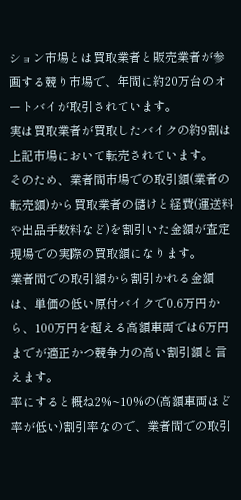ション市場とは買取業者と販売業者が参画する競り市場で、年間に約20万台のオートバイが取引されています。
実は買取業者が買取したバイクの約9割は上記市場において転売されています。
そのため、業者間市場での取引額(業者の転売額)から買取業者の儲けと経費(運送料や出品手数料など)を割引いた金額が査定現場での実際の買取額になります。
業者間での取引額から割引かれる金額は、単価の低い原付バイクで0.6万円から、100万円を超える高額車両では6万円までが適正かつ競争力の高い割引額と言えます。
率にすると概ね2%~10%の(高額車両ほど率が低い)割引率なので、業者間での取引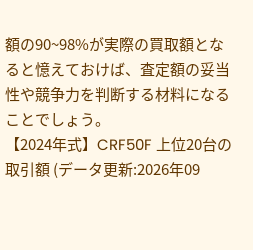額の90~98%が実際の買取額となると憶えておけば、査定額の妥当性や競争力を判断する材料になることでしょう。
【2024年式】CRF50F 上位20台の取引額 (データ更新:2026年09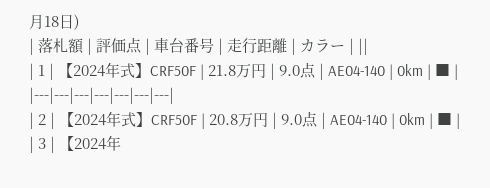月18日)
| 落札額 | 評価点 | 車台番号 | 走行距離 | カラー | ||
| 1 | 【2024年式】CRF50F | 21.8万円 | 9.0点 | AE04-140 | 0km | ■ |
|---|---|---|---|---|---|---|
| 2 | 【2024年式】CRF50F | 20.8万円 | 9.0点 | AE04-140 | 0km | ■ |
| 3 | 【2024年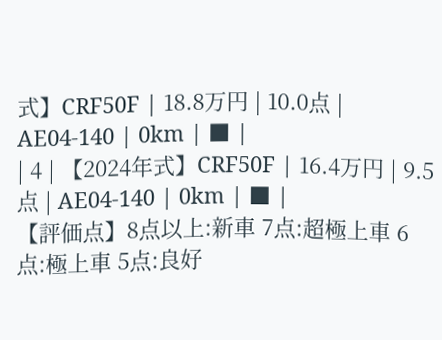式】CRF50F | 18.8万円 | 10.0点 | AE04-140 | 0km | ■ |
| 4 | 【2024年式】CRF50F | 16.4万円 | 9.5点 | AE04-140 | 0km | ■ |
【評価点】8点以上:新車 7点:超極上車 6点:極上車 5点:良好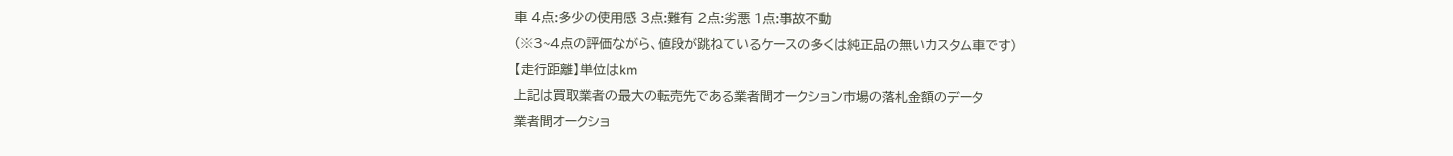車 4点:多少の使用感 3点:難有 2点:劣悪 1点:事故不動
(※3~4点の評価ながら、値段が跳ねているケースの多くは純正品の無いカスタム車です)
【走行距離】単位はkm
上記は買取業者の最大の転売先である業者間オークション市場の落札金額のデータ
業者間オークショ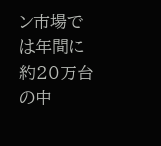ン市場では年間に約20万台の中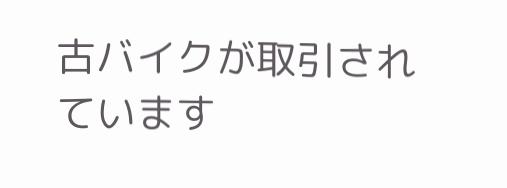古バイクが取引されています